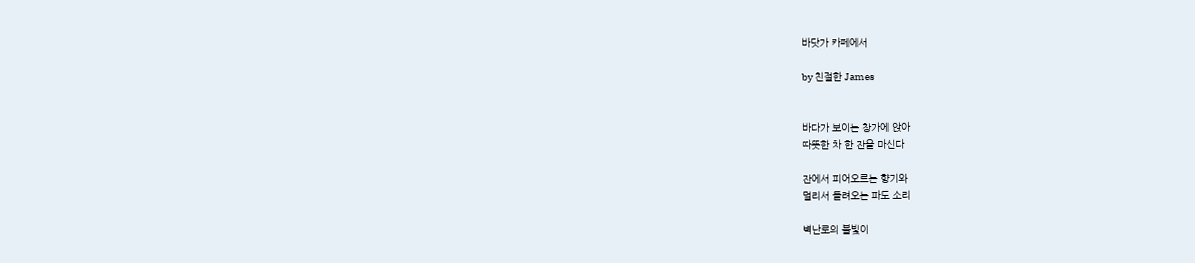바닷가 카페에서

by 친절한 James


바다가 보이는 창가에 앉아
따뜻한 차 한 잔을 마신다

잔에서 피어오르는 향기와
멀리서 들려오는 파도 소리

벽난로의 불빛이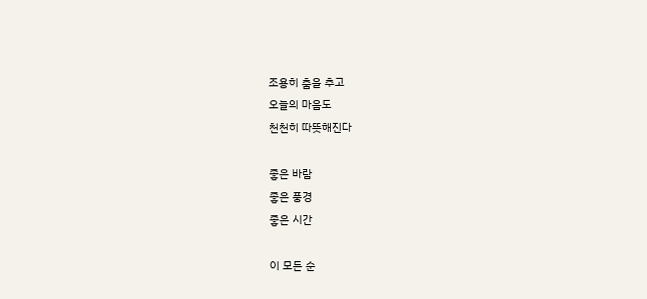조용히 춤을 추고
오늘의 마음도
천천히 따뜻해진다

좋은 바람
좋은 풍경
좋은 시간

이 모든 순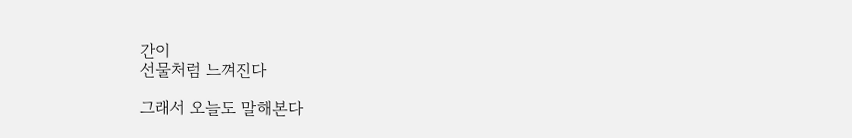간이
선물처럼 느껴진다

그래서 오늘도 말해본다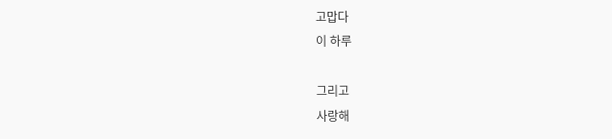고맙다
이 하루

그리고
사랑해